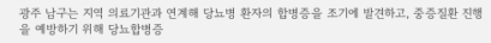광주 남구는 지역 의료기관과 연계해 당뇨병 환자의 합병증을 조기에 발견하고, 중증질환 진행을 예방하기 위해 당뇨합병증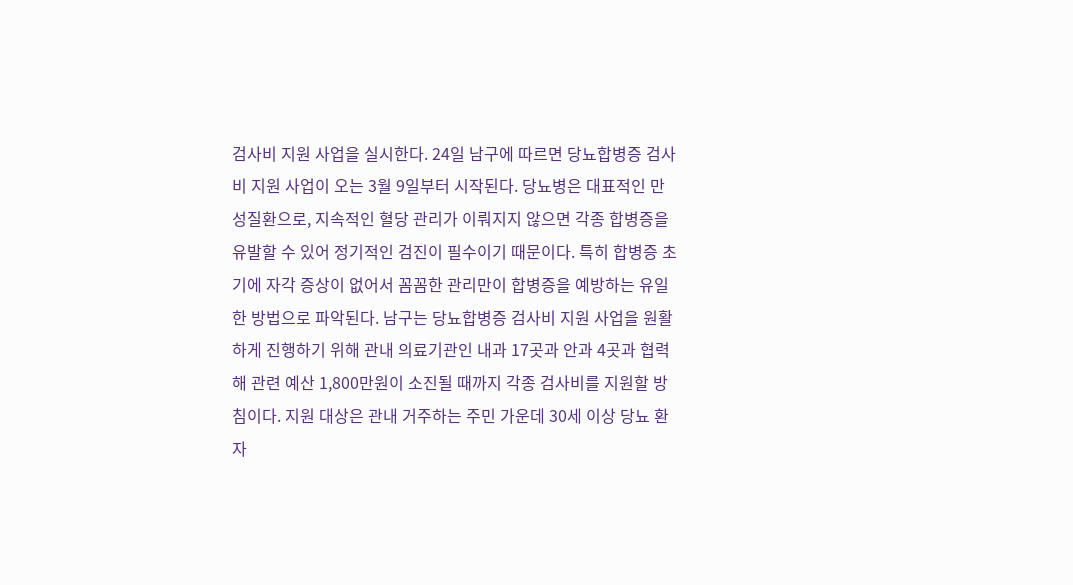검사비 지원 사업을 실시한다. 24일 남구에 따르면 당뇨합병증 검사비 지원 사업이 오는 3월 9일부터 시작된다. 당뇨병은 대표적인 만성질환으로, 지속적인 혈당 관리가 이뤄지지 않으면 각종 합병증을 유발할 수 있어 정기적인 검진이 필수이기 때문이다. 특히 합병증 초기에 자각 증상이 없어서 꼼꼼한 관리만이 합병증을 예방하는 유일한 방법으로 파악된다. 남구는 당뇨합병증 검사비 지원 사업을 원활하게 진행하기 위해 관내 의료기관인 내과 17곳과 안과 4곳과 협력해 관련 예산 1,800만원이 소진될 때까지 각종 검사비를 지원할 방침이다. 지원 대상은 관내 거주하는 주민 가운데 30세 이상 당뇨 환자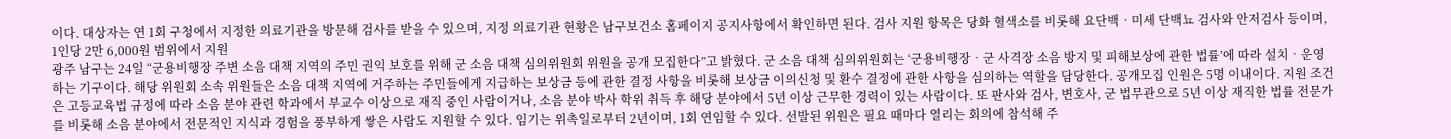이다. 대상자는 연 1회 구청에서 지정한 의료기관을 방문해 검사를 받을 수 있으며, 지정 의료기관 현황은 남구보건소 홈페이지 공지사항에서 확인하면 된다. 검사 지원 항목은 당화 혈색소를 비롯해 요단백‧미세 단백뇨 검사와 안저검사 등이며, 1인당 2만 6,000원 범위에서 지원
광주 남구는 24일 “군용비행장 주변 소음 대책 지역의 주민 권익 보호를 위해 군 소음 대책 심의위원회 위원을 공개 모집한다”고 밝혔다. 군 소음 대책 심의위원회는 ‘군용비행장‧군 사격장 소음 방지 및 피해보상에 관한 법률’에 따라 설치‧운영하는 기구이다. 해당 위원회 소속 위원들은 소음 대책 지역에 거주하는 주민들에게 지급하는 보상금 등에 관한 결정 사항을 비롯해 보상금 이의신청 및 환수 결정에 관한 사항을 심의하는 역할을 담당한다. 공개모집 인원은 5명 이내이다. 지원 조건은 고등교육법 규정에 따라 소음 분야 관련 학과에서 부교수 이상으로 재직 중인 사람이거나, 소음 분야 박사 학위 취득 후 해당 분야에서 5년 이상 근무한 경력이 있는 사람이다. 또 판사와 검사, 변호사, 군 법무관으로 5년 이상 재직한 법률 전문가를 비롯해 소음 분야에서 전문적인 지식과 경험을 풍부하게 쌓은 사람도 지원할 수 있다. 임기는 위촉일로부터 2년이며, 1회 연임할 수 있다. 선발된 위원은 필요 때마다 열리는 회의에 참석해 주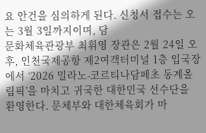요 안건을 심의하게 된다. 신청서 접수는 오는 3월 3일까지이며, 담
문화체육관광부 최휘영 장관은 2월 24일 오후, 인천국제공항 제2여객터미널 1층 입국장에서 ‘2026 밀라노-코르티나담페초 동계올림픽’을 마치고 귀국한 대한민국 선수단을 환영한다. 문체부와 대한체육회가 마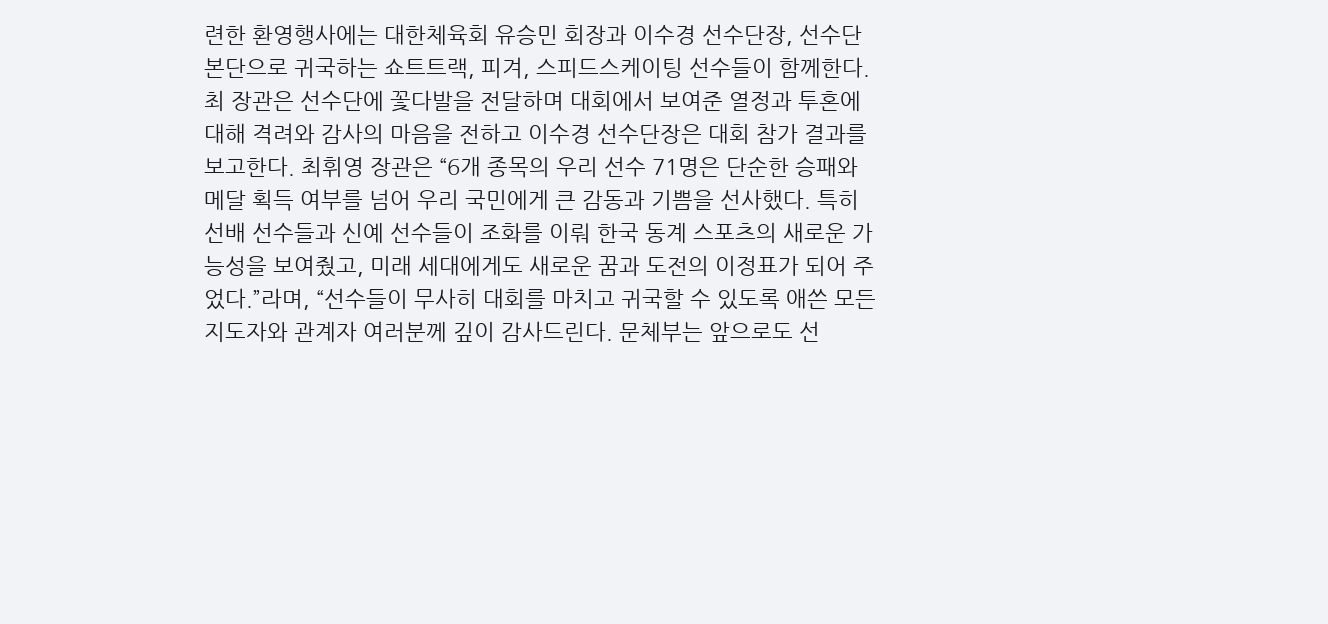련한 환영행사에는 대한체육회 유승민 회장과 이수경 선수단장, 선수단 본단으로 귀국하는 쇼트트랙, 피겨, 스피드스케이팅 선수들이 함께한다. 최 장관은 선수단에 꽃다발을 전달하며 대회에서 보여준 열정과 투혼에 대해 격려와 감사의 마음을 전하고 이수경 선수단장은 대회 참가 결과를 보고한다. 최휘영 장관은 “6개 종목의 우리 선수 71명은 단순한 승패와 메달 획득 여부를 넘어 우리 국민에게 큰 감동과 기쁨을 선사했다. 특히 선배 선수들과 신예 선수들이 조화를 이뤄 한국 동계 스포츠의 새로운 가능성을 보여줬고, 미래 세대에게도 새로운 꿈과 도전의 이정표가 되어 주었다.”라며, “선수들이 무사히 대회를 마치고 귀국할 수 있도록 애쓴 모든 지도자와 관계자 여러분께 깊이 감사드린다. 문체부는 앞으로도 선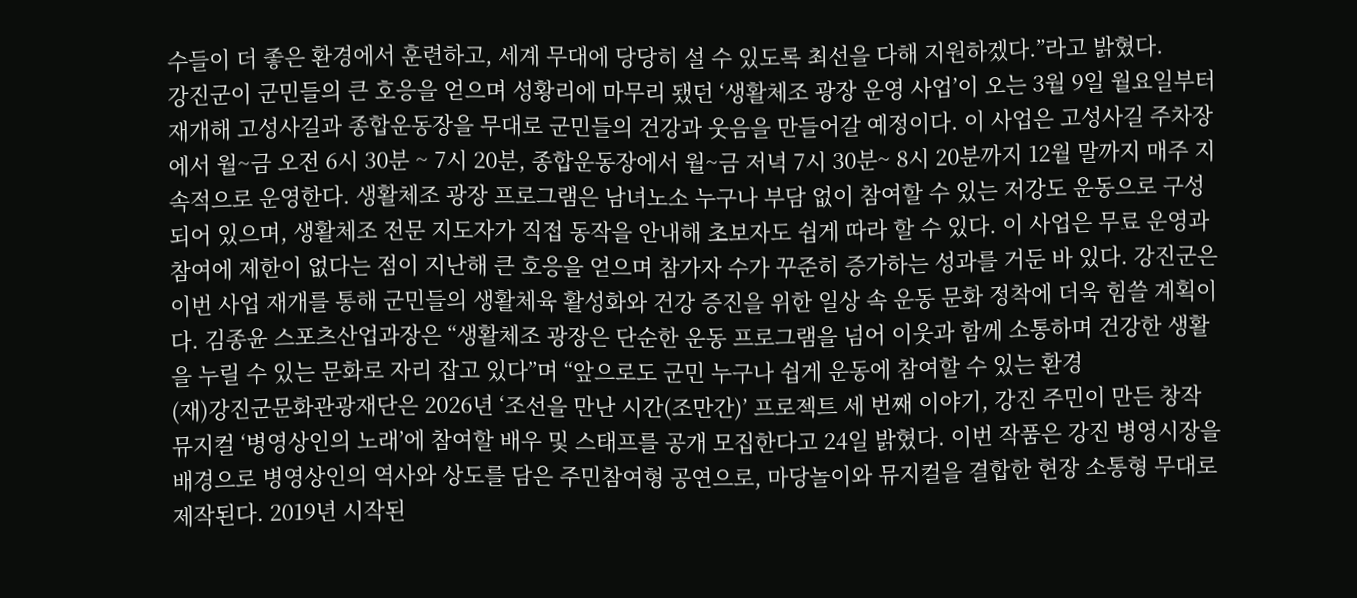수들이 더 좋은 환경에서 훈련하고, 세계 무대에 당당히 설 수 있도록 최선을 다해 지원하겠다.”라고 밝혔다.
강진군이 군민들의 큰 호응을 얻으며 성황리에 마무리 됐던 ‘생활체조 광장 운영 사업’이 오는 3월 9일 월요일부터 재개해 고성사길과 종합운동장을 무대로 군민들의 건강과 웃음을 만들어갈 예정이다. 이 사업은 고성사길 주차장에서 월~금 오전 6시 30분 ~ 7시 20분, 종합운동장에서 월~금 저녁 7시 30분~ 8시 20분까지 12월 말까지 매주 지속적으로 운영한다. 생활체조 광장 프로그램은 남녀노소 누구나 부담 없이 참여할 수 있는 저강도 운동으로 구성되어 있으며, 생활체조 전문 지도자가 직접 동작을 안내해 초보자도 쉽게 따라 할 수 있다. 이 사업은 무료 운영과 참여에 제한이 없다는 점이 지난해 큰 호응을 얻으며 참가자 수가 꾸준히 증가하는 성과를 거둔 바 있다. 강진군은 이번 사업 재개를 통해 군민들의 생활체육 활성화와 건강 증진을 위한 일상 속 운동 문화 정착에 더욱 힘쓸 계획이다. 김종윤 스포츠산업과장은 “생활체조 광장은 단순한 운동 프로그램을 넘어 이웃과 함께 소통하며 건강한 생활을 누릴 수 있는 문화로 자리 잡고 있다”며 “앞으로도 군민 누구나 쉽게 운동에 참여할 수 있는 환경
(재)강진군문화관광재단은 2026년 ‘조선을 만난 시간(조만간)’ 프로젝트 세 번째 이야기, 강진 주민이 만든 창작뮤지컬 ‘병영상인의 노래’에 참여할 배우 및 스태프를 공개 모집한다고 24일 밝혔다. 이번 작품은 강진 병영시장을 배경으로 병영상인의 역사와 상도를 담은 주민참여형 공연으로, 마당놀이와 뮤지컬을 결합한 현장 소통형 무대로 제작된다. 2019년 시작된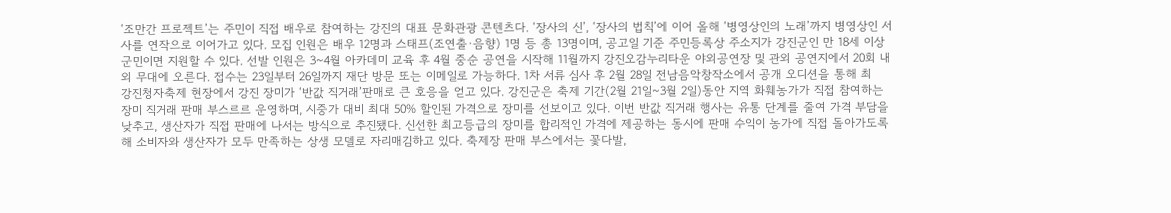‘조만간 프로젝트’는 주민이 직접 배우로 참여하는 강진의 대표 문화관광 콘텐츠다. ‘장사의 신’, ‘장사의 법칙’에 이어 올해 ‘병영상인의 노래’까지 병영상인 서사를 연작으로 이어가고 있다. 모집 인원은 배우 12명과 스태프(조연출·음향) 1명 등 총 13명이며, 공고일 기준 주민등록상 주소지가 강진군인 만 18세 이상 군민이면 지원할 수 있다. 선발 인원은 3~4월 아카데미 교육 후 4월 중순 공연을 시작해 11월까지 강진오감누리타운 야외공연장 및 관외 공연지에서 20회 내외 무대에 오른다. 접수는 23일부터 26일까지 재단 방문 또는 이메일로 가능하다. 1차 서류 심사 후 2월 28일 전남음악창작소에서 공개 오디션을 통해 최
강진청자축제 현장에서 강진 장미가 ‘반값 직거래’판매로 큰 호응을 얻고 있다. 강진군은 축제 기간(2월 21일~3월 2일)동안 지역 화훼농가가 직접 참여하는 장미 직거래 판매 부스르르 운영하며, 시중가 대비 최대 50% 할인된 가격으로 장미를 선보이고 있다. 이번 반값 직거래 행사는 유통 단계를 줄여 가격 부담을 낮추고, 생산자가 직접 판매에 나서는 방식으로 추진됐다. 신선한 최고등급의 장미를 합리적인 가격에 제공하는 동시에 판매 수익이 농가에 직접 돌아가도록 해 소비자와 생산자가 모두 만족하는 상생 모델로 자리매김하고 있다. 축제장 판매 부스에서는 꽃다발,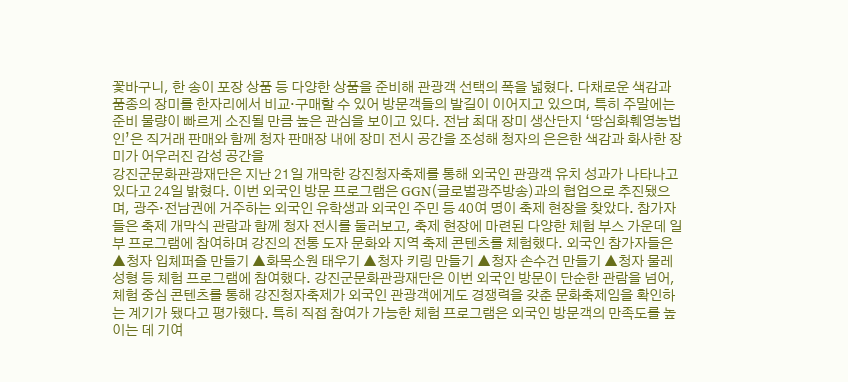꽃바구니, 한 송이 포장 상품 등 다양한 상품을 준비해 관광객 선택의 폭을 넓혔다. 다채로운 색감과 품종의 장미를 한자리에서 비교·구매할 수 있어 방문객들의 발길이 이어지고 있으며, 특히 주말에는 준비 물량이 빠르게 소진될 만큼 높은 관심을 보이고 있다. 전남 최대 장미 생산단지 ‘땅심화훼영농법인’은 직거래 판매와 함께 청자 판매장 내에 장미 전시 공간을 조성해 청자의 은은한 색감과 화사한 장미가 어우러진 감성 공간을
강진군문화관광재단은 지난 21일 개막한 강진청자축제를 통해 외국인 관광객 유치 성과가 나타나고 있다고 24일 밝혔다. 이번 외국인 방문 프로그램은 GGN(글로벌광주방송)과의 협업으로 추진됐으며, 광주·전남권에 거주하는 외국인 유학생과 외국인 주민 등 40여 명이 축제 현장을 찾았다. 참가자들은 축제 개막식 관람과 함께 청자 전시를 둘러보고, 축제 현장에 마련된 다양한 체험 부스 가운데 일부 프로그램에 참여하며 강진의 전통 도자 문화와 지역 축제 콘텐츠를 체험했다. 외국인 참가자들은 ▲청자 입체퍼즐 만들기 ▲화목소원 태우기 ▲청자 키링 만들기 ▲청자 손수건 만들기 ▲청자 물레 성형 등 체험 프로그램에 참여했다. 강진군문화관광재단은 이번 외국인 방문이 단순한 관람을 넘어, 체험 중심 콘텐츠를 통해 강진청자축제가 외국인 관광객에게도 경쟁력을 갖춘 문화축제임을 확인하는 계기가 됐다고 평가했다. 특히 직접 참여가 가능한 체험 프로그램은 외국인 방문객의 만족도를 높이는 데 기여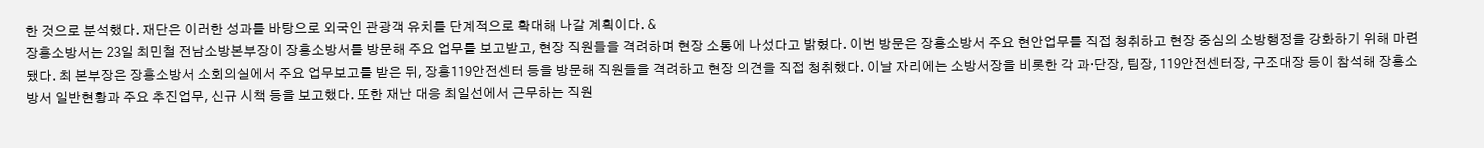한 것으로 분석했다. 재단은 이러한 성과를 바탕으로 외국인 관광객 유치를 단계적으로 확대해 나갈 계획이다. &
장흥소방서는 23일 최민철 전남소방본부장이 장흥소방서를 방문해 주요 업무를 보고받고, 현장 직원들을 격려하며 현장 소통에 나섰다고 밝혔다. 이번 방문은 장흥소방서 주요 현안업무를 직접 청취하고 현장 중심의 소방행정을 강화하기 위해 마련됐다. 최 본부장은 장흥소방서 소회의실에서 주요 업무보고를 받은 뒤, 장흥119안전센터 등을 방문해 직원들을 격려하고 현장 의견을 직접 청취했다. 이날 자리에는 소방서장을 비롯한 각 과·단장, 팀장, 119안전센터장, 구조대장 등이 참석해 장흥소방서 일반현황과 주요 추진업무, 신규 시책 등을 보고했다. 또한 재난 대응 최일선에서 근무하는 직원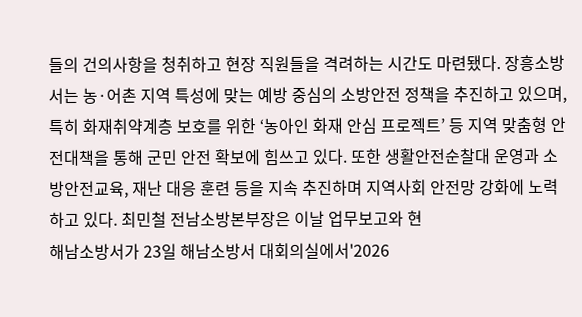들의 건의사항을 청취하고 현장 직원들을 격려하는 시간도 마련됐다. 장흥소방서는 농·어촌 지역 특성에 맞는 예방 중심의 소방안전 정책을 추진하고 있으며, 특히 화재취약계층 보호를 위한 ‘농아인 화재 안심 프로젝트’ 등 지역 맞춤형 안전대책을 통해 군민 안전 확보에 힘쓰고 있다. 또한 생활안전순찰대 운영과 소방안전교육, 재난 대응 훈련 등을 지속 추진하며 지역사회 안전망 강화에 노력하고 있다. 최민철 전남소방본부장은 이날 업무보고와 현
해남소방서가 23일 해남소방서 대회의실에서'2026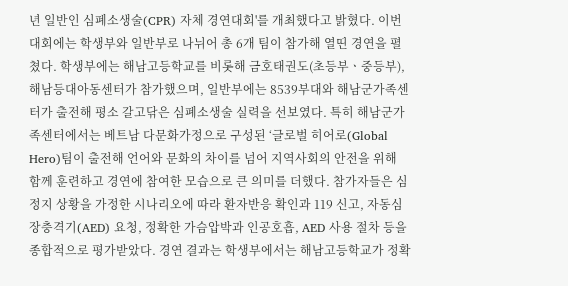년 일반인 심폐소생술(CPR) 자체 경연대회'를 개최했다고 밝혔다. 이번 대회에는 학생부와 일반부로 나뉘어 총 6개 팀이 참가해 열띤 경연을 펼쳤다. 학생부에는 해남고등학교를 비롯해 금호태권도(초등부ㆍ중등부), 해남등대아동센터가 참가했으며, 일반부에는 8539부대와 해남군가족센터가 출전해 평소 갈고닦은 심폐소생술 실력을 선보였다. 특히 해남군가족센터에서는 베트남 다문화가정으로 구성된 ‘글로벌 히어로(Global Hero)팀이 출전해 언어와 문화의 차이를 넘어 지역사회의 안전을 위해 함께 훈련하고 경연에 참여한 모습으로 큰 의미를 더했다. 참가자들은 심정지 상황을 가정한 시나리오에 따라 환자반응 확인과 119 신고, 자동심장충격기(AED) 요청, 정확한 가슴압박과 인공호흡, AED 사용 절차 등을 종합적으로 평가받았다. 경연 결과는 학생부에서는 해남고등학교가 정확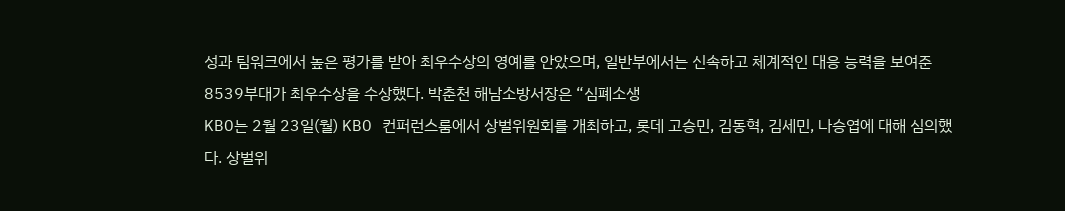성과 팀워크에서 높은 평가를 받아 최우수상의 영예를 안았으며, 일반부에서는 신속하고 체계적인 대응 능력을 보여준 8539부대가 최우수상을 수상했다. 박춘천 해남소방서장은 “심폐소생
KBO는 2월 23일(월) KBO 컨퍼런스룸에서 상벌위원회를 개최하고, 롯데 고승민, 김동혁, 김세민, 나승엽에 대해 심의했다. 상벌위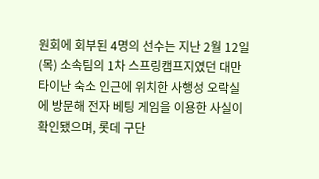원회에 회부된 4명의 선수는 지난 2월 12일(목) 소속팀의 1차 스프링캠프지였던 대만 타이난 숙소 인근에 위치한 사행성 오락실에 방문해 전자 베팅 게임을 이용한 사실이 확인됐으며, 롯데 구단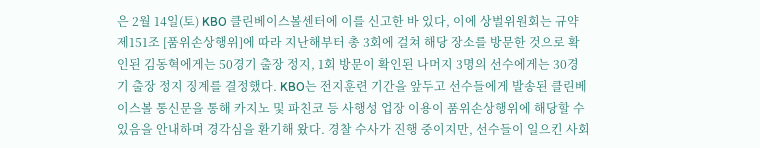은 2월 14일(토) KBO 클린베이스볼센터에 이를 신고한 바 있다, 이에 상벌위원회는 규약 제151조 [품위손상행위]에 따라 지난해부터 총 3회에 걸쳐 해당 장소를 방문한 것으로 확인된 김동혁에게는 50경기 출장 정지, 1회 방문이 확인된 나머지 3명의 선수에게는 30경기 출장 정지 징계를 결정했다. KBO는 전지훈련 기간을 앞두고 선수들에게 발송된 클린베이스볼 통신문을 통해 카지노 및 파친코 등 사행성 업장 이용이 품위손상행위에 해당할 수 있음을 안내하며 경각심을 환기해 왔다. 경찰 수사가 진행 중이지만, 선수들이 일으킨 사회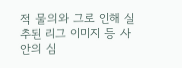적 물의와 그로 인해 실추된 리그 이미지 등 사안의 심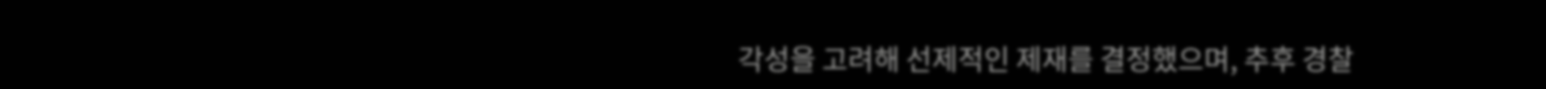각성을 고려해 선제적인 제재를 결정했으며, 추후 경찰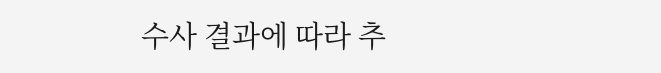수사 결과에 따라 추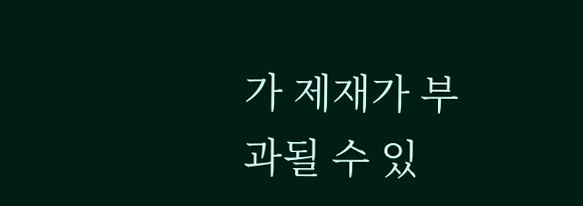가 제재가 부과될 수 있